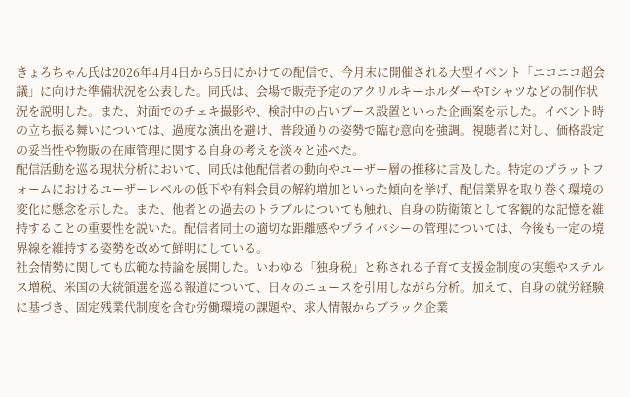きょろちゃん氏は2026年4月4日から5日にかけての配信で、今月末に開催される大型イベント「ニコニコ超会議」に向けた準備状況を公表した。同氏は、会場で販売予定のアクリルキーホルダーやTシャツなどの制作状況を説明した。また、対面でのチェキ撮影や、検討中の占いブース設置といった企画案を示した。イベント時の立ち振る舞いについては、過度な演出を避け、普段通りの姿勢で臨む意向を強調。視聴者に対し、価格設定の妥当性や物販の在庫管理に関する自身の考えを淡々と述べた。
配信活動を巡る現状分析において、同氏は他配信者の動向やユーザー層の推移に言及した。特定のプラットフォームにおけるユーザーレベルの低下や有料会員の解約増加といった傾向を挙げ、配信業界を取り巻く環境の変化に懸念を示した。また、他者との過去のトラブルについても触れ、自身の防衛策として客観的な記憶を維持することの重要性を説いた。配信者同士の適切な距離感やプライバシーの管理については、今後も一定の境界線を維持する姿勢を改めて鮮明にしている。
社会情勢に関しても広範な持論を展開した。いわゆる「独身税」と称される子育て支援金制度の実態やステルス増税、米国の大統領選を巡る報道について、日々のニュースを引用しながら分析。加えて、自身の就労経験に基づき、固定残業代制度を含む労働環境の課題や、求人情報からブラック企業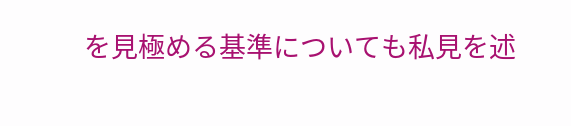を見極める基準についても私見を述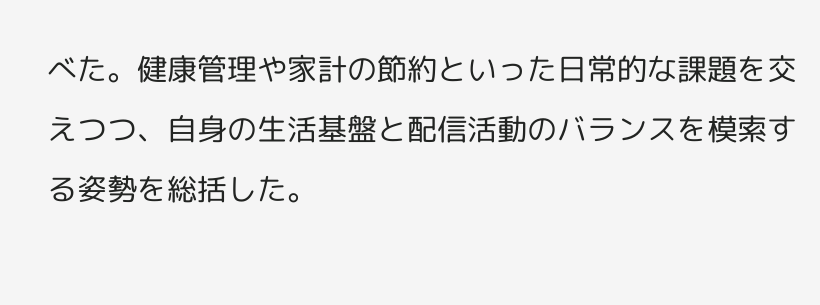べた。健康管理や家計の節約といった日常的な課題を交えつつ、自身の生活基盤と配信活動のバランスを模索する姿勢を総括した。